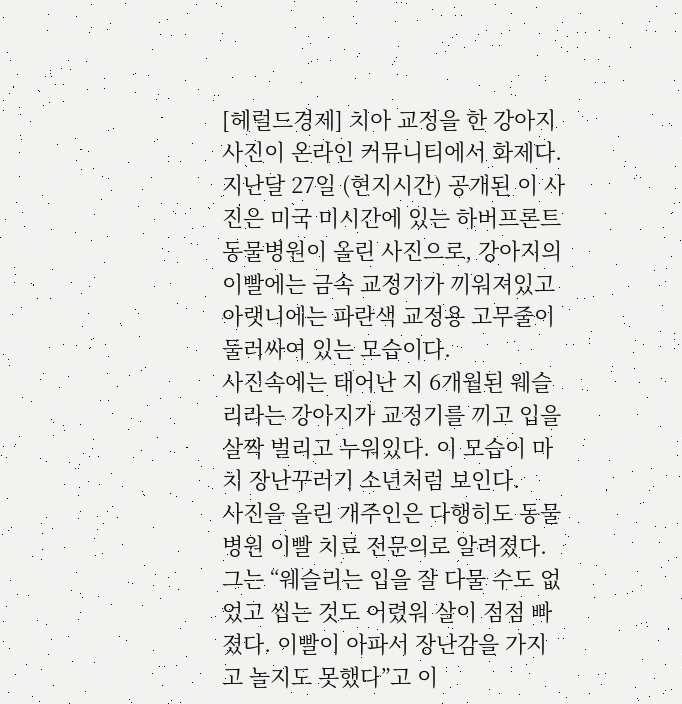[헤럴드경제] 치아 교정을 한 강아지 사진이 온라인 커뮤니티에서 화제다.
지난달 27일 (현지시간) 공개된 이 사진은 미국 미시간에 있는 하버프론트 동물병원이 올린 사진으로, 강아지의 이빨에는 금속 교정기가 끼워져있고 아랫니에는 파란색 교정용 고무줄이 둘러싸여 있는 모습이다.
사진속에는 태어난 지 6개월된 웨슬리라는 강아지가 교정기를 끼고 입을 살짝 벌리고 누워있다. 이 모습이 마치 장난꾸러기 소년처럼 보인다.
사진을 올린 개주인은 다행히도 동물병원 이빨 치료 전문의로 알려졌다. 그는 “웨슬리는 입을 잘 다물 수도 없었고 씹는 것도 어렸워 살이 점점 빠졌다. 이빨이 아파서 장난감을 가지고 놀지도 못했다”고 이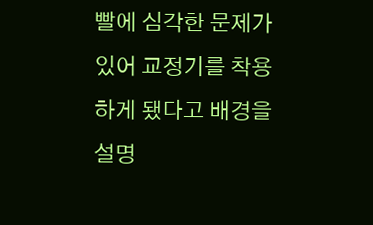빨에 심각한 문제가 있어 교정기를 착용하게 됐다고 배경을 설명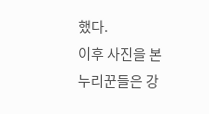했다.
이후 사진을 본 누리꾼들은 강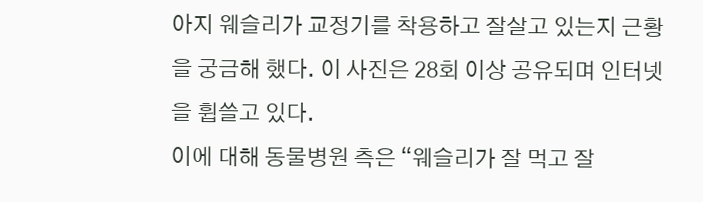아지 웨슬리가 교정기를 착용하고 잘살고 있는지 근황을 궁금해 했다. 이 사진은 28회 이상 공유되며 인터넷을 휩쓸고 있다.
이에 대해 동물병원 측은 “웨슬리가 잘 먹고 잘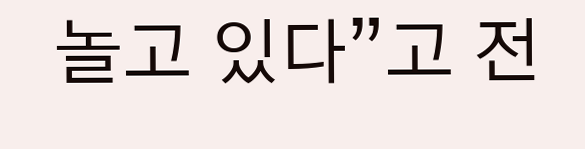놀고 있다”고 전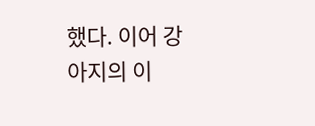했다. 이어 강아지의 이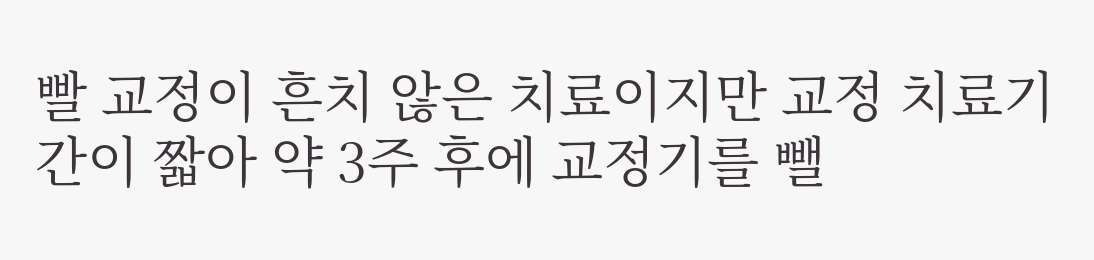빨 교정이 흔치 않은 치료이지만 교정 치료기간이 짧아 약 3주 후에 교정기를 뺄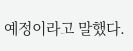예정이라고 말했다.